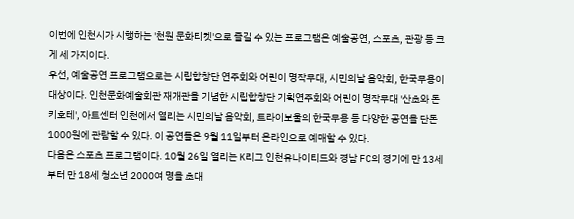이번에 인천시가 시행하는 '천원 문화티켓'으로 즐길 수 있는 프로그램은 예술공연, 스포츠, 관광 등 크게 세 가지이다.
우선, 예술공연 프로그램으로는 시립합창단 연주회와 어린이 명작무대, 시민의날 음악회, 한국무용이 대상이다. 인천문화예술회관 재개관을 기념한 시립합창단 기획연주회와 어린이 명작무대 '산초와 돈키호테', 아트센터 인천에서 열리는 시민의날 음악회, 트라이보울의 한국무용 등 다양한 공연을 단돈 1000원에 관람할 수 있다. 이 공연들은 9월 11일부터 온라인으로 예매할 수 있다.
다음은 스포츠 프로그램이다. 10월 26일 열리는 K리그 인천유나이티드와 경남 FC의 경기에 만 13세부터 만 18세 청소년 2000여 명을 초대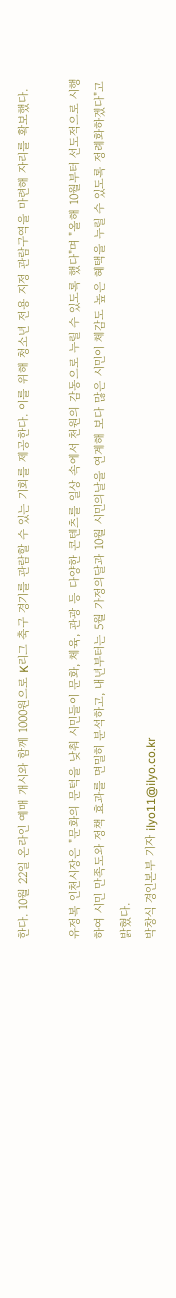한다. 10월 22일 온라인 예매 개시와 함께 1000원으로 K리그 축구 경기를 관람할 수 있는 기회를 제공한다. 이를 위해 청소년 전용 지정 관람구역을 마련해 자리를 확보했다.

유정복 인천시장은 "문화의 문턱을 낮춰 시민들이 문화, 체육, 관광 등 다양한 콘텐츠를 일상 속에서 천원의 감동으로 누릴 수 있도록 했다"며 "올해 10월부터 선도적으로 시행하여 시민 만족도와 정책 효과를 면밀히 분석하고, 내년부터는 5월 가정의달과 10월 시민의날을 연계해 보다 많은 시민이 체감도 높은 혜택을 누릴 수 있도록 정례화하겠다"고 밝혔다.
박창식 경인본부 기자 ilyo11@ilyo.co.kr